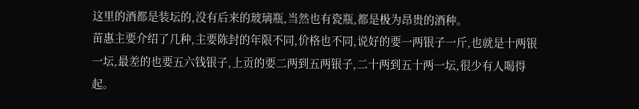这里的酒都是装坛的,没有后来的玻璃瓶,当然也有瓷瓶,都是极为昂贵的酒种。
苗惠主要介绍了几种,主要陈封的年限不同,价格也不同,说好的要一两银子一斤,也就是十两银一坛,最差的也要五六钱银子,上贡的要二两到五两银子,二十两到五十两一坛,很少有人喝得起。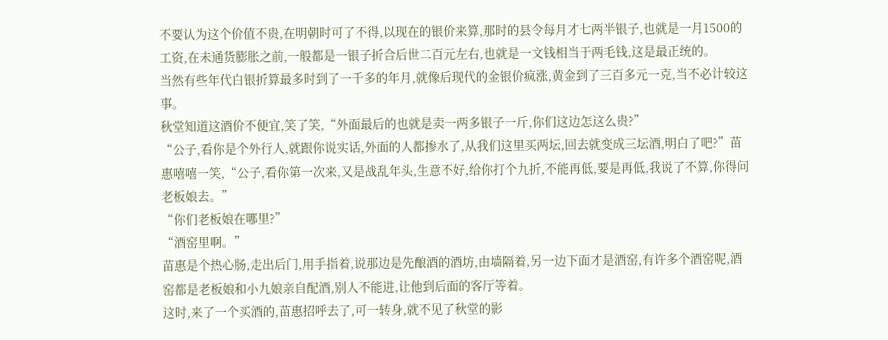不要认为这个价值不贵,在明朝时可了不得,以现在的银价来算,那时的县令每月才七两半银子,也就是一月1500的工资,在未通货膨胀之前,一般都是一银子折合后世二百元左右,也就是一文钱相当于两毛钱,这是最正统的。
当然有些年代白银折算最多时到了一千多的年月,就像后现代的金银价疯涨,黄金到了三百多元一克,当不必计较这事。
秋堂知道这酒价不便宜,笑了笑,“外面最后的也就是卖一两多银子一斤,你们这边怎这么贵?”
“公子,看你是个外行人,就跟你说实话,外面的人都掺水了,从我们这里买两坛,回去就变成三坛酒,明白了吧?”苗惠嘻嘻一笑,“公子,看你第一次来,又是战乱年头,生意不好,给你打个九折,不能再低,要是再低,我说了不算,你得问老板娘去。”
“你们老板娘在哪里?”
“酒窑里啊。”
苗惠是个热心肠,走出后门,用手指着,说那边是先酿酒的酒坊,由墙隔着,另一边下面才是酒窑,有许多个酒窑呢,酒窑都是老板娘和小九娘亲自配酒,别人不能进,让他到后面的客厅等着。
这时,来了一个买酒的,苗惠招呼去了,可一转身,就不见了秋堂的影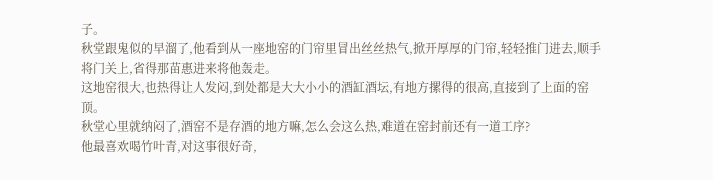子。
秋堂跟鬼似的早溜了,他看到从一座地窑的门帘里冒出丝丝热气,掀开厚厚的门帘,轻轻推门进去,顺手将门关上,省得那苗惠进来将他轰走。
这地窑很大,也热得让人发闷,到处都是大大小小的酒缸酒坛,有地方摞得的很高,直接到了上面的窑顶。
秋堂心里就纳闷了,酒窑不是存酒的地方嘛,怎么会这么热,难道在窑封前还有一道工序?
他最喜欢喝竹叶青,对这事很好奇,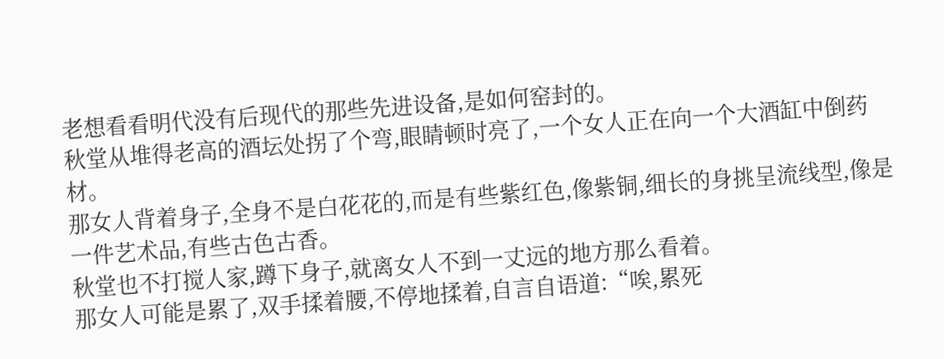老想看看明代没有后现代的那些先进设备,是如何窑封的。
秋堂从堆得老高的酒坛处拐了个弯,眼睛顿时亮了,一个女人正在向一个大酒缸中倒药材。
那女人背着身子,全身不是白花花的,而是有些紫红色,像紫铜,细长的身挑呈流线型,像是一件艺术品,有些古色古香。
秋堂也不打搅人家,蹲下身子,就离女人不到一丈远的地方那么看着。
那女人可能是累了,双手揉着腰,不停地揉着,自言自语道:“唉,累死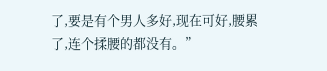了,要是有个男人多好,现在可好,腰累了,连个揉腰的都没有。”